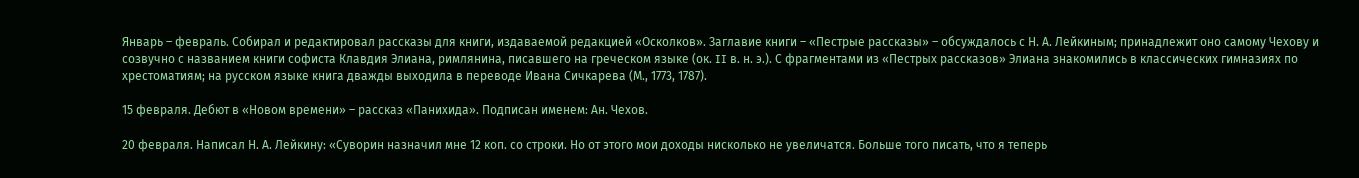Январь – февраль. Собирал и редактировал рассказы для книги, издаваемой редакцией «Осколков». Заглавие книги – «Пестрые рассказы» – обсуждалось с Н. А. Лейкиным; принадлежит оно самому Чехову и созвучно с названием книги софиста Клавдия Элиана, римлянина, писавшего на греческом языке (ок. II в. н. э.). С фрагментами из «Пестрых рассказов» Элиана знакомились в классических гимназиях по хрестоматиям; на русском языке книга дважды выходила в переводе Ивана Сичкарева (М., 1773, 1787).

15 февраля. Дебют в «Новом времени» – рассказ «Панихида». Подписан именем: Ан. Чехов.

20 февраля. Написал Н. А. Лейкину: «Суворин назначил мне 12 коп. со строки. Но от этого мои доходы нисколько не увеличатся. Больше того писать, что я теперь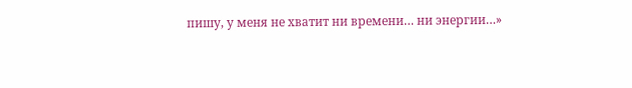пишу, у меня не хватит ни времени… ни энергии…»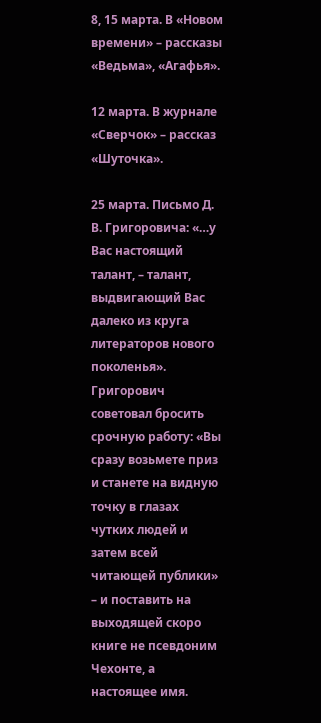8, 15 марта. В «Новом времени» – рассказы «Ведьма», «Агафья».

12 марта. В журнале «Сверчок» – рассказ «Шуточка».

25 марта. Письмо Д. В. Григоровича: «…у Вас настоящий талант, – талант, выдвигающий Вас далеко из круга литераторов нового поколенья». Григорович советовал бросить срочную работу: «Вы сразу возьмете приз и станете на видную точку в глазах чутких людей и затем всей читающей публики» – и поставить на выходящей скоро книге не псевдоним Чехонте, а настоящее имя.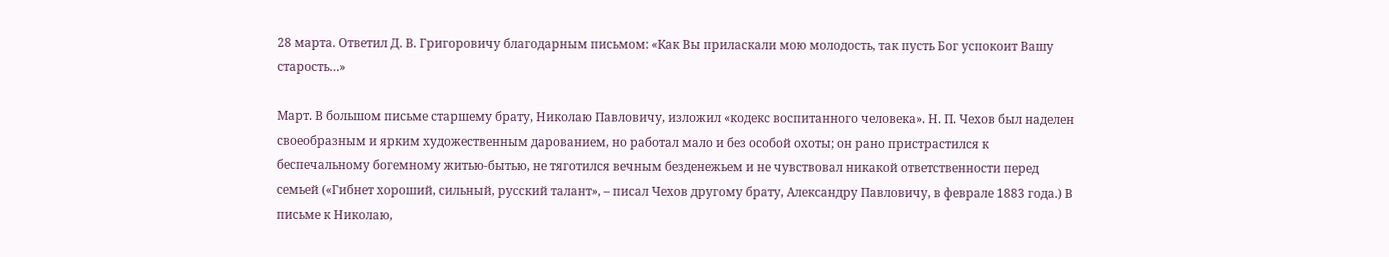28 марта. Ответил Д. В. Григоровичу благодарным письмом: «Как Вы приласкали мою молодость, так пусть Бог успокоит Вашу старость…»

Март. В большом письме старшему брату, Николаю Павловичу, изложил «кодекс воспитанного человека». Н. П. Чехов был наделен своеобразным и ярким художественным дарованием, но работал мало и без особой охоты; он рано пристрастился к беспечальному богемному житью-бытью, не тяготился вечным безденежьем и не чувствовал никакой ответственности перед семьей («Гибнет хороший, сильный, русский талант», – писал Чехов другому брату, Александру Павловичу, в феврале 1883 года.) В письме к Николаю,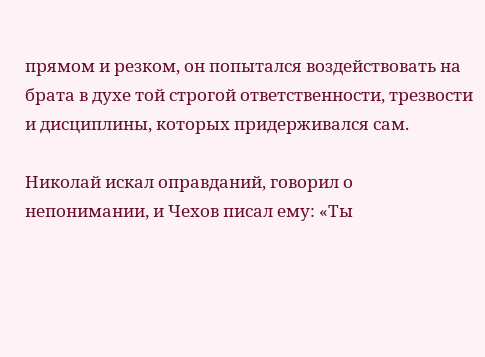прямом и резком, он попытался воздействовать на брата в духе той строгой ответственности, трезвости и дисциплины, которых придерживался сам.

Николай искал оправданий, говорил о непонимании, и Чехов писал ему: «Ты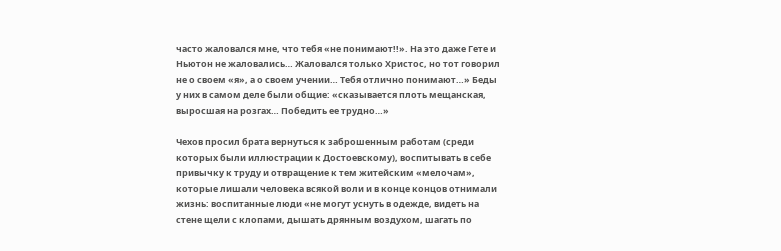часто жаловался мне, что тебя «не понимают!!». На это даже Гете и Ньютон не жаловались… Жаловался только Христос, но тот говорил не о своем «я», а о своем учении… Тебя отлично понимают…» Беды у них в самом деле были общие: «сказывается плоть мещанская, выросшая на розгах… Победить ее трудно…»

Чехов просил брата вернуться к заброшенным работам (среди которых были иллюстрации к Достоевскому), воспитывать в себе привычку к труду и отвращение к тем житейским «мелочам», которые лишали человека всякой воли и в конце концов отнимали жизнь: воспитанные люди «не могут уснуть в одежде, видеть на стене щели с клопами, дышать дрянным воздухом, шагать по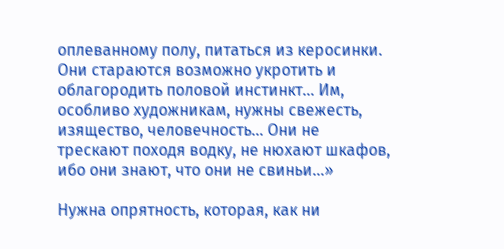оплеванному полу, питаться из керосинки. Они стараются возможно укротить и облагородить половой инстинкт… Им, особливо художникам, нужны свежесть, изящество, человечность… Они не трескают походя водку, не нюхают шкафов, ибо они знают, что они не свиньи…»

Нужна опрятность, которая, как ни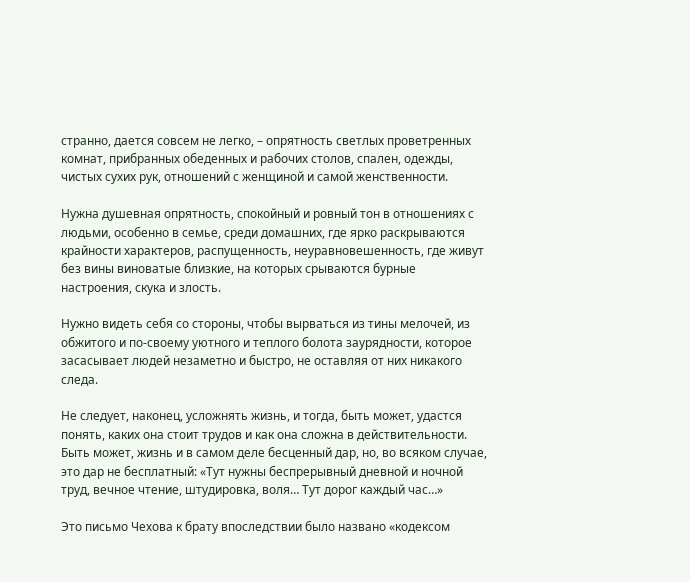странно, дается совсем не легко, – опрятность светлых проветренных комнат, прибранных обеденных и рабочих столов, спален, одежды, чистых сухих рук, отношений с женщиной и самой женственности.

Нужна душевная опрятность, спокойный и ровный тон в отношениях с людьми, особенно в семье, среди домашних, где ярко раскрываются крайности характеров, распущенность, неуравновешенность, где живут без вины виноватые близкие, на которых срываются бурные настроения, скука и злость.

Нужно видеть себя со стороны, чтобы вырваться из тины мелочей, из обжитого и по-своему уютного и теплого болота заурядности, которое засасывает людей незаметно и быстро, не оставляя от них никакого следа.

Не следует, наконец, усложнять жизнь, и тогда, быть может, удастся понять, каких она стоит трудов и как она сложна в действительности. Быть может, жизнь и в самом деле бесценный дар, но, во всяком случае, это дар не бесплатный: «Тут нужны беспрерывный дневной и ночной труд, вечное чтение, штудировка, воля… Тут дорог каждый час…»

Это письмо Чехова к брату впоследствии было названо «кодексом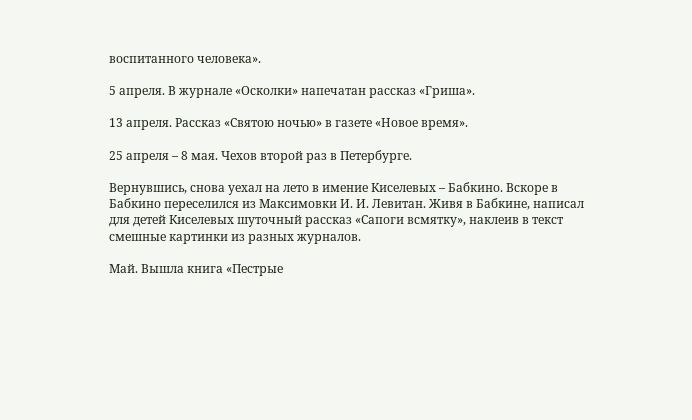воспитанного человека».

5 апреля. В журнале «Осколки» напечатан рассказ «Гриша».

13 апреля. Рассказ «Святою ночью» в газете «Новое время».

25 апреля – 8 мая. Чехов второй раз в Петербурге.

Вернувшись, снова уехал на лето в имение Киселевых – Бабкино. Вскоре в Бабкино переселился из Максимовки И. И. Левитан. Живя в Бабкине, написал для детей Киселевых шуточный рассказ «Сапоги всмятку», наклеив в текст смешные картинки из разных журналов.

Май. Вышла книга «Пестрые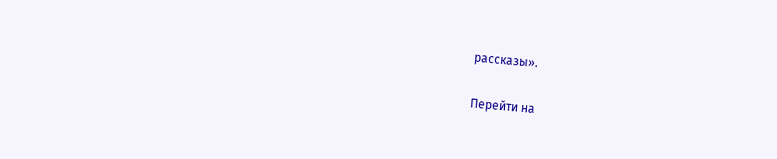рассказы».

Перейти на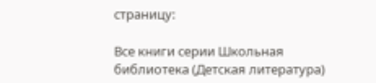страницу:

Все книги серии Школьная библиотека (Детская литература)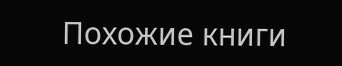Похожие книги